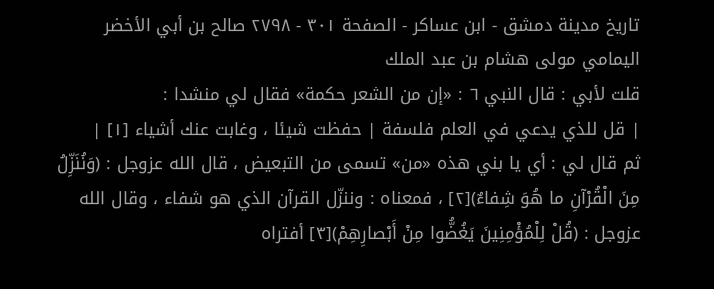تاريخ مدينة دمشق - ابن عساكر - الصفحة ٣٠١ - ٢٧٩٨ صالح بن أبي الأخضر اليمامي مولى هشام بن عبد الملك
قلت لأبي : قال النبي ٦ : «إن من الشعر حكمة» فقال لي منشدا :
| قل للذي يدعي في العلم فلسفة | حفظت شيئا ، وغابت عنك أشياء [١] |
ثم قال لي : أي يا بني هذه «من» تسمى من التبعيض ، قال الله عزوجل : (وَنُنَزِّلُ مِنَ الْقُرْآنِ ما هُوَ شِفاءٌ)[٢] ، فمعناه : وننزّل القرآن الذي هو شفاء ، وقال الله عزوجل : (قُلْ لِلْمُؤْمِنِينَ يَغُضُّوا مِنْ أَبْصارِهِمْ)[٣] أفتراه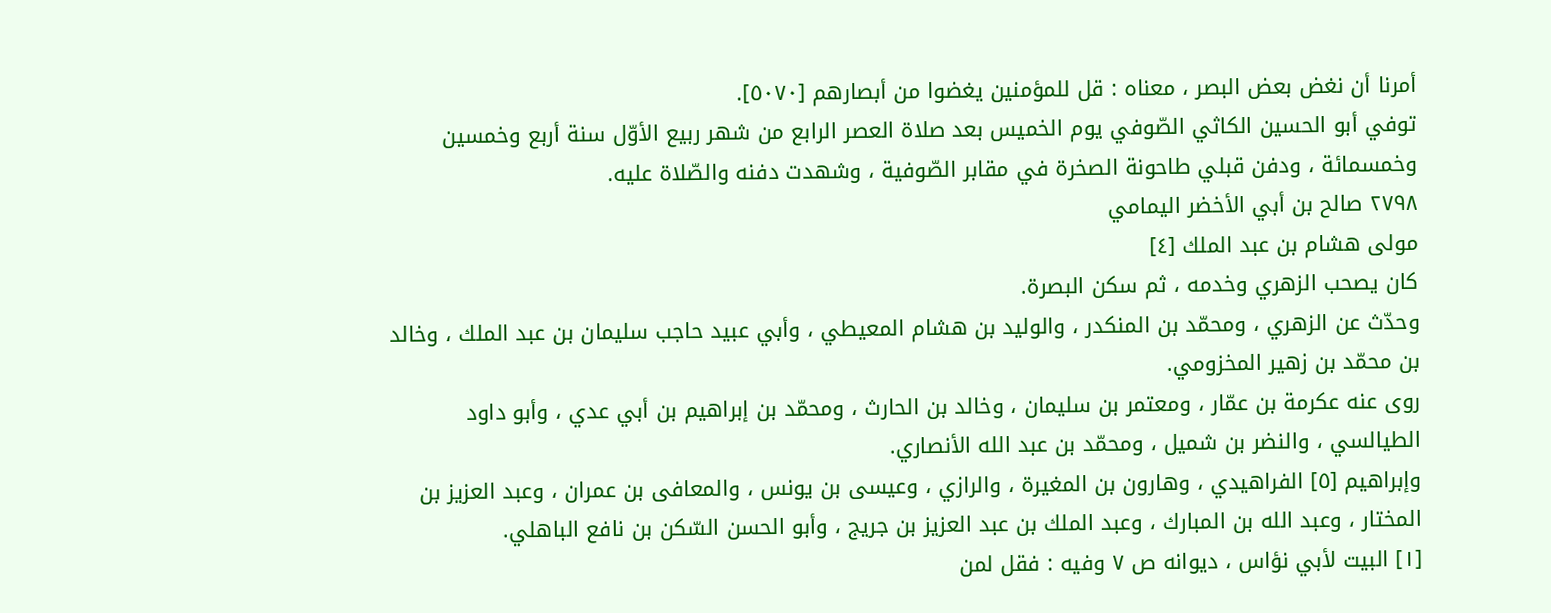أمرنا أن نغض بعض البصر ، معناه : قل للمؤمنين يغضوا من أبصارهم [٥٠٧٠].
توفي أبو الحسين الكاثي الصّوفي يوم الخميس بعد صلاة العصر الرابع من شهر ربيع الأوّل سنة أربع وخمسين وخمسمائة ، ودفن قبلي طاحونة الصخرة في مقابر الصّوفية ، وشهدت دفنه والصّلاة عليه.
٢٧٩٨ صالح بن أبي الأخضر اليمامي
مولى هشام بن عبد الملك [٤]
كان يصحب الزهري وخدمه ، ثم سكن البصرة.
وحدّث عن الزهري ، ومحمّد بن المنكدر ، والوليد بن هشام المعيطي ، وأبي عبيد حاجب سليمان بن عبد الملك ، وخالد بن محمّد بن زهير المخزومي.
روى عنه عكرمة بن عمّار ، ومعتمر بن سليمان ، وخالد بن الحارث ، ومحمّد بن إبراهيم بن أبي عدي ، وأبو داود الطيالسي ، والنضر بن شميل ، ومحمّد بن عبد الله الأنصاري.
وإبراهيم [٥] الفراهيدي ، وهارون بن المغيرة ، والرازي ، وعيسى بن يونس ، والمعافى بن عمران ، وعبد العزيز بن المختار ، وعبد الله بن المبارك ، وعبد الملك بن عبد العزيز بن جريج ، وأبو الحسن السّكن بن نافع الباهلي.
[١] البيت لأبي نؤاس ، ديوانه ص ٧ وفيه : فقل لمن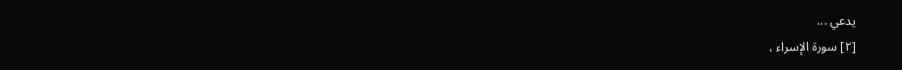يدعي ...
[٢] سورة الإسراء ،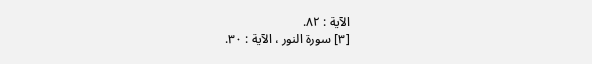الآية : ٨٢.
[٣] سورة النور ، الآية : ٣٠.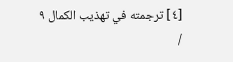[٤] ترجمته في تهذيب الكمال ٩ /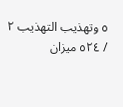٥ وتهذيب التهذيب ٢ / ٥٢٤ ميزان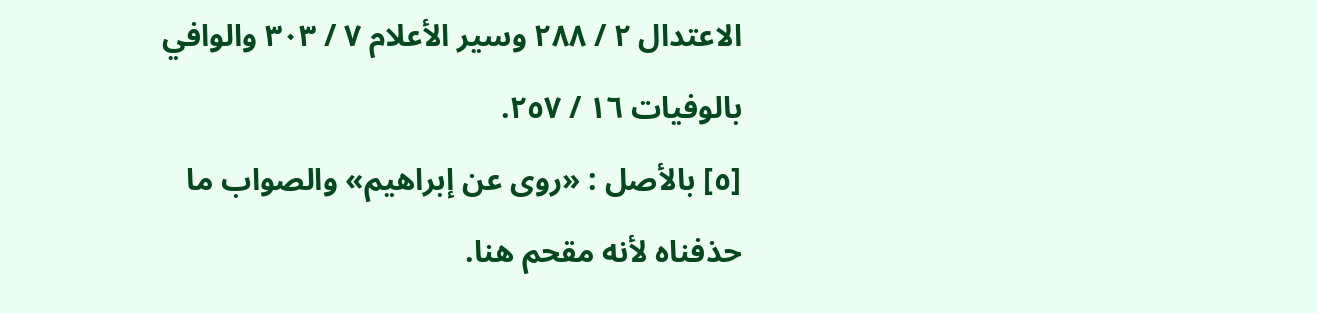الاعتدال ٢ / ٢٨٨ وسير الأعلام ٧ / ٣٠٣ والوافي بالوفيات ١٦ / ٢٥٧.
[٥] بالأصل : «روى عن إبراهيم» والصواب ما حذفناه لأنه مقحم هنا.